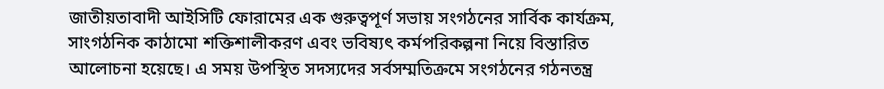জাতীয়তাবাদী আইসিটি ফোরামের এক গুরুত্বপূর্ণ সভায় সংগঠনের সার্বিক কার্যক্রম, সাংগঠনিক কাঠামো শক্তিশালীকরণ এবং ভবিষ্যৎ কর্মপরিকল্পনা নিয়ে বিস্তারিত আলোচনা হয়েছে। এ সময় উপস্থিত সদস্যদের সর্বসম্মতিক্রমে সংগঠনের গঠনতন্ত্র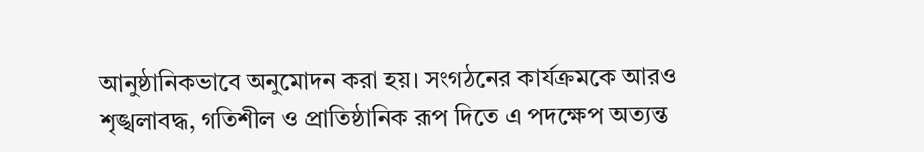আনুষ্ঠানিকভাবে অনুমোদন করা হয়। সংগঠনের কার্যক্রমকে আরও শৃঙ্খলাবদ্ধ, গতিশীল ও প্রাতিষ্ঠানিক রূপ দিতে এ পদক্ষেপ অত্যন্ত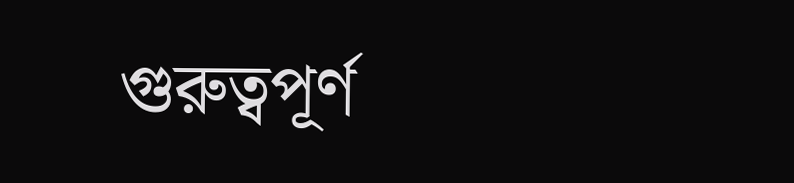গুরুত্বপূর্ণ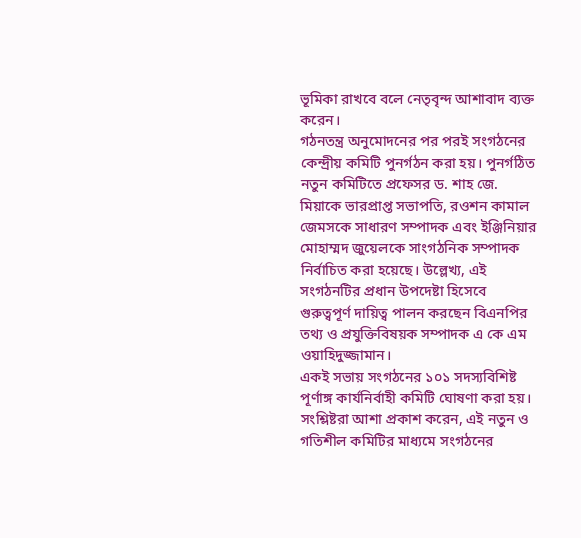ভূমিকা রাখবে বলে নেতৃবৃন্দ আশাবাদ ব্যক্ত করেন।
গঠনতন্ত্র অনুমোদনের পর পরই সংগঠনের কেন্দ্রীয় কমিটি পুনর্গঠন করা হয়। পুনর্গঠিত নতুন কমিটিতে প্রফেসর ড. শাহ জে. মিয়াকে ভারপ্রাপ্ত সভাপতি, রওশন কামাল জেমসকে সাধারণ সম্পাদক এবং ইঞ্জিনিয়ার মোহাম্মদ জুয়েলকে সাংগঠনিক সম্পাদক নির্বাচিত করা হয়েছে। উল্লেখ্য, এই সংগঠনটির প্রধান উপদেষ্টা হিসেবে গুরুত্বপূর্ণ দায়িত্ব পালন করছেন বিএনপির তথ্য ও প্রযুক্তিবিষয়ক সম্পাদক এ কে এম ওয়াহিদুজ্জামান।
একই সভায় সংগঠনের ১০১ সদস্যবিশিষ্ট পূর্ণাঙ্গ কার্যনির্বাহী কমিটি ঘোষণা করা হয়। সংশ্লিষ্টরা আশা প্রকাশ করেন, এই নতুন ও গতিশীল কমিটির মাধ্যমে সংগঠনের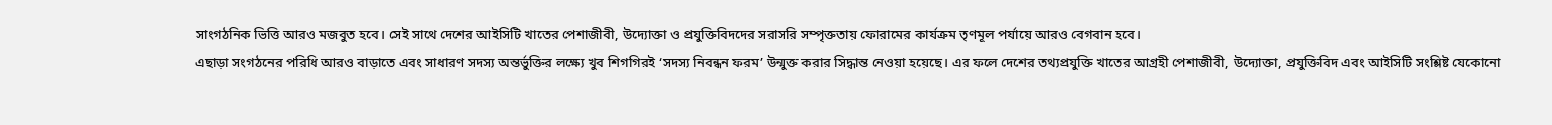সাংগঠনিক ভিত্তি আরও মজবুত হবে। সেই সাথে দেশের আইসিটি খাতের পেশাজীবী, উদ্যোক্তা ও প্রযুক্তিবিদদের সরাসরি সম্পৃক্ততায় ফোরামের কার্যক্রম তৃণমূল পর্যায়ে আরও বেগবান হবে।
এছাড়া সংগঠনের পরিধি আরও বাড়াতে এবং সাধারণ সদস্য অন্তর্ভুক্তির লক্ষ্যে খুব শিগগিরই ‘সদস্য নিবন্ধন ফরম’ উন্মুক্ত করার সিদ্ধান্ত নেওয়া হয়েছে। এর ফলে দেশের তথ্যপ্রযুক্তি খাতের আগ্রহী পেশাজীবী, উদ্যোক্তা, প্রযুক্তিবিদ এবং আইসিটি সংশ্লিষ্ট যেকোনো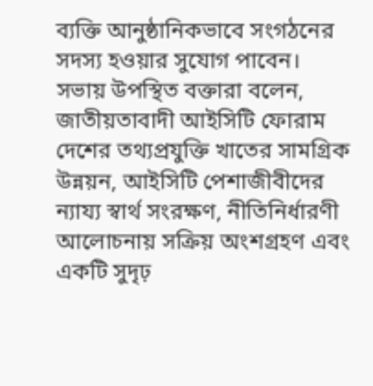ব্যক্তি আনুষ্ঠানিকভাবে সংগঠনের সদস্য হওয়ার সুযোগ পাবেন।
সভায় উপস্থিত বক্তারা বলেন, জাতীয়তাবাদী আইসিটি ফোরাম দেশের তথ্যপ্রযুক্তি খাতের সামগ্রিক উন্নয়ন, আইসিটি পেশাজীবীদের ন্যায্য স্বার্থ সংরক্ষণ, নীতিনির্ধারণী আলোচনায় সক্রিয় অংশগ্রহণ এবং একটি সুদৃঢ়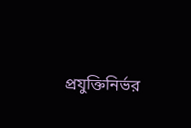প্রযুক্তিনির্ভর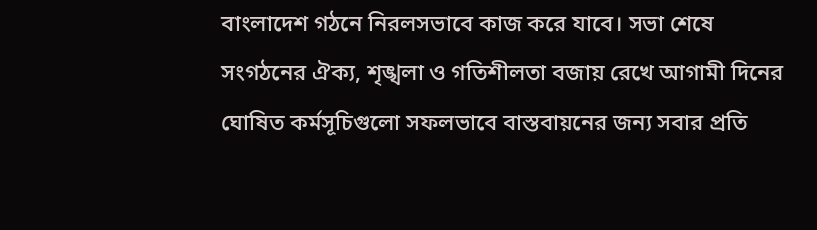বাংলাদেশ গঠনে নিরলসভাবে কাজ করে যাবে। সভা শেষে সংগঠনের ঐক্য, শৃঙ্খলা ও গতিশীলতা বজায় রেখে আগামী দিনের ঘোষিত কর্মসূচিগুলো সফলভাবে বাস্তবায়নের জন্য সবার প্রতি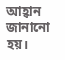আহ্বান জানানো হয়।